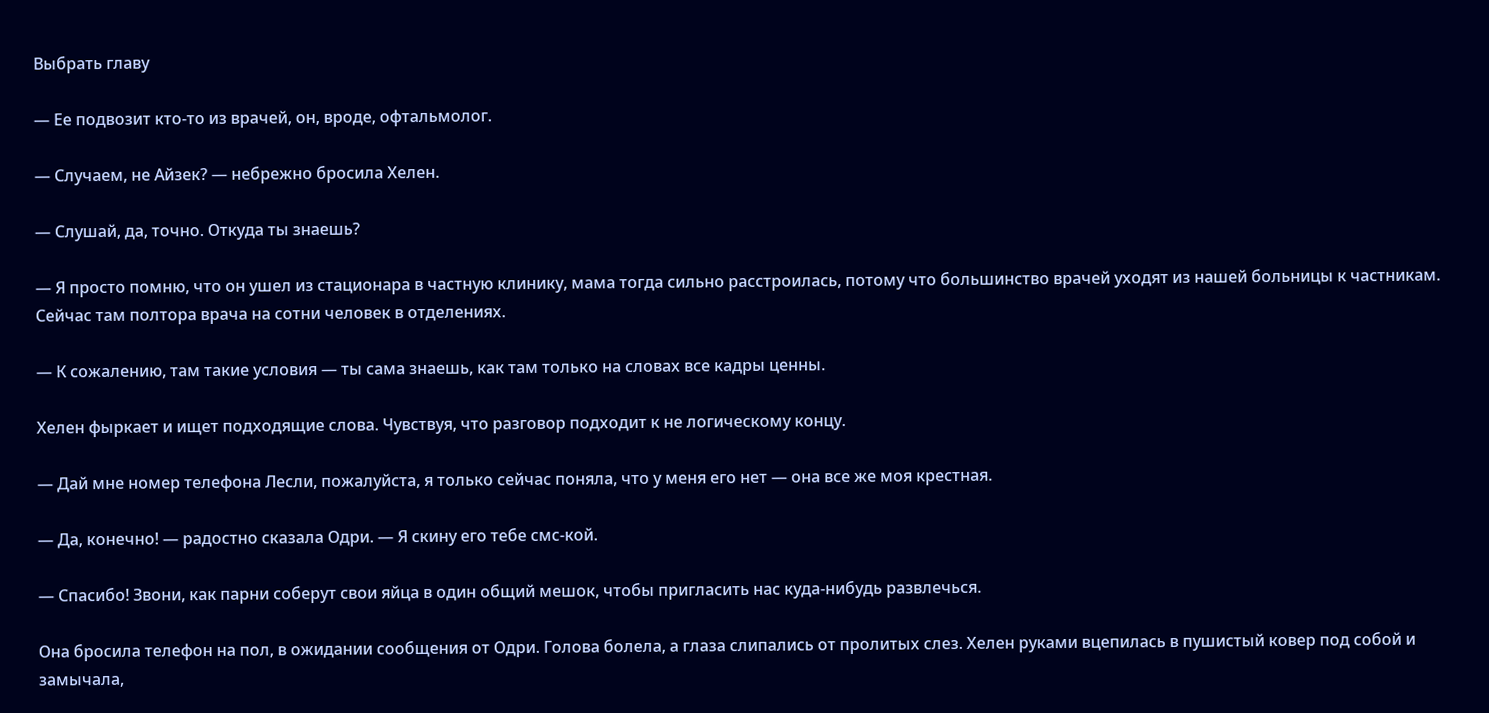Выбрать главу

— Ее подвозит кто-то из врачей, он, вроде, офтальмолог.

— Случаем, не Айзек? — небрежно бросила Хелен.

— Слушай, да, точно. Откуда ты знаешь?

— Я просто помню, что он ушел из стационара в частную клинику, мама тогда сильно расстроилась, потому что большинство врачей уходят из нашей больницы к частникам. Сейчас там полтора врача на сотни человек в отделениях.

— К сожалению, там такие условия — ты сама знаешь, как там только на словах все кадры ценны.

Хелен фыркает и ищет подходящие слова. Чувствуя, что разговор подходит к не логическому концу.

— Дай мне номер телефона Лесли, пожалуйста, я только сейчас поняла, что у меня его нет — она все же моя крестная.

— Да, конечно! — радостно сказала Одри. — Я скину его тебе смс-кой.

— Спасибо! Звони, как парни соберут свои яйца в один общий мешок, чтобы пригласить нас куда-нибудь развлечься.

Она бросила телефон на пол, в ожидании сообщения от Одри. Голова болела, а глаза слипались от пролитых слез. Хелен руками вцепилась в пушистый ковер под собой и замычала,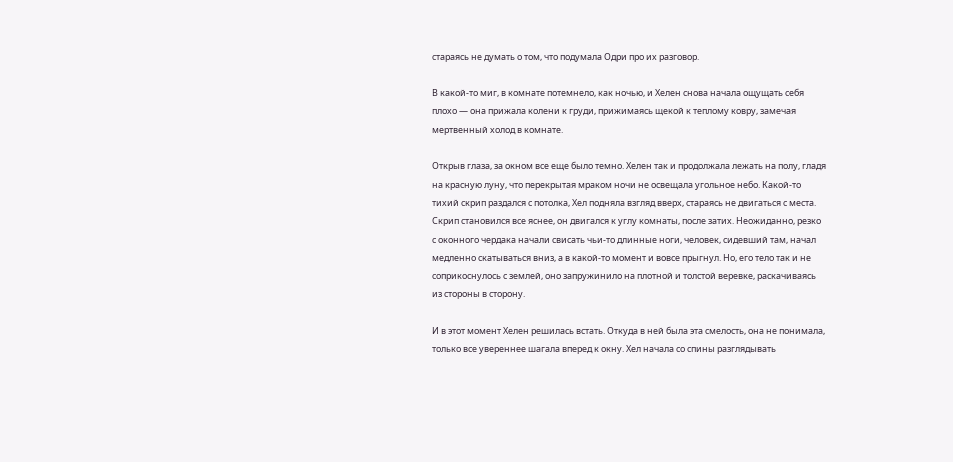стараясь не думать о том, что подумала Одри про их разговор.

В какой-то миг, в комнате потемнело, как ночью, и Хелен снова начала ощущать себя плохо — она прижала колени к груди, прижимаясь щекой к теплому ковру, замечая мертвенный холод в комнате.

Открыв глаза, за окном все еще было темно. Хелен так и продолжала лежать на полу, гладя на красную луну, что перекрытая мраком ночи не освещала угольное небо. Какой-то тихий скрип раздался с потолка, Хел подняла взгляд вверх, стараясь не двигаться с места. Скрип становился все яснее, он двигался к углу комнаты, после затих. Неожиданно, резко с оконного чердака начали свисать чьи-то длинные ноги, человек, сидевший там, начал медленно скатываться вниз, а в какой-то момент и вовсе прыгнул. Но, его тело так и не соприкоснулось с землей, оно запружинило на плотной и толстой веревке, раскачиваясь из стороны в сторону.

И в этот момент Хелен решилась встать. Откуда в ней была эта смелость, она не понимала, только все увереннее шагала вперед к окну. Хел начала со спины разглядывать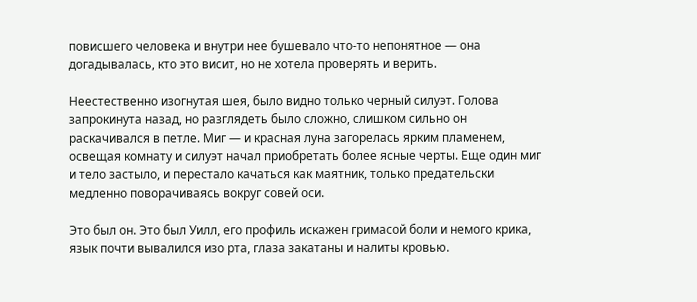повисшего человека и внутри нее бушевало что-то непонятное — она догадывалась, кто это висит, но не хотела проверять и верить.

Неестественно изогнутая шея, было видно только черный силуэт. Голова запрокинута назад, но разглядеть было сложно, слишком сильно он раскачивался в петле. Миг — и красная луна загорелась ярким пламенем, освещая комнату и силуэт начал приобретать более ясные черты. Еще один миг и тело застыло, и перестало качаться как маятник, только предательски медленно поворачиваясь вокруг совей оси.

Это был он. Это был Уилл, его профиль искажен гримасой боли и немого крика, язык почти вывалился изо рта, глаза закатаны и налиты кровью.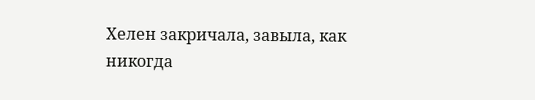Хелен закричала, завыла, как никогда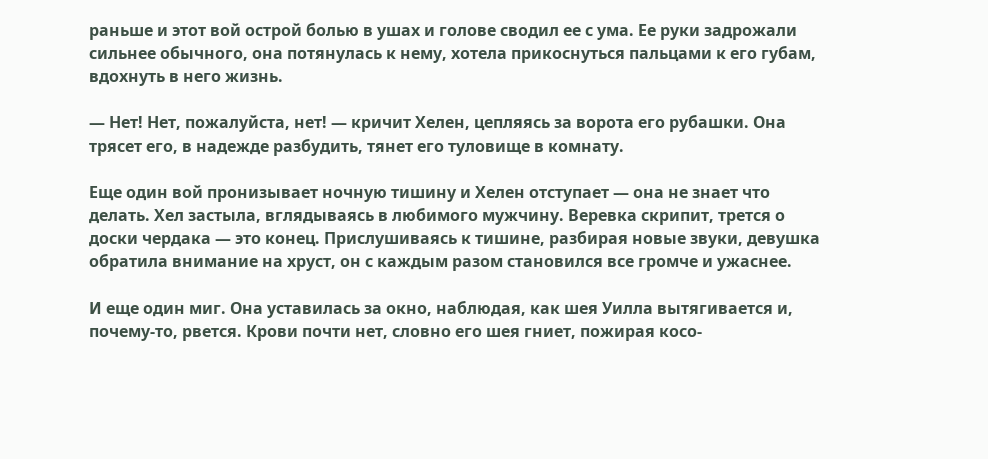раньше и этот вой острой болью в ушах и голове сводил ее с ума. Ее руки задрожали сильнее обычного, она потянулась к нему, хотела прикоснуться пальцами к его губам, вдохнуть в него жизнь.

— Нет! Нет, пожалуйста, нет! — кричит Хелен, цепляясь за ворота его рубашки. Она трясет его, в надежде разбудить, тянет его туловище в комнату.

Еще один вой пронизывает ночную тишину и Хелен отступает — она не знает что делать. Хел застыла, вглядываясь в любимого мужчину. Веревка скрипит, трется о доски чердака — это конец. Прислушиваясь к тишине, разбирая новые звуки, девушка обратила внимание на хруст, он с каждым разом становился все громче и ужаснее.

И еще один миг. Она уставилась за окно, наблюдая, как шея Уилла вытягивается и, почему-то, рвется. Крови почти нет, словно его шея гниет, пожирая косо-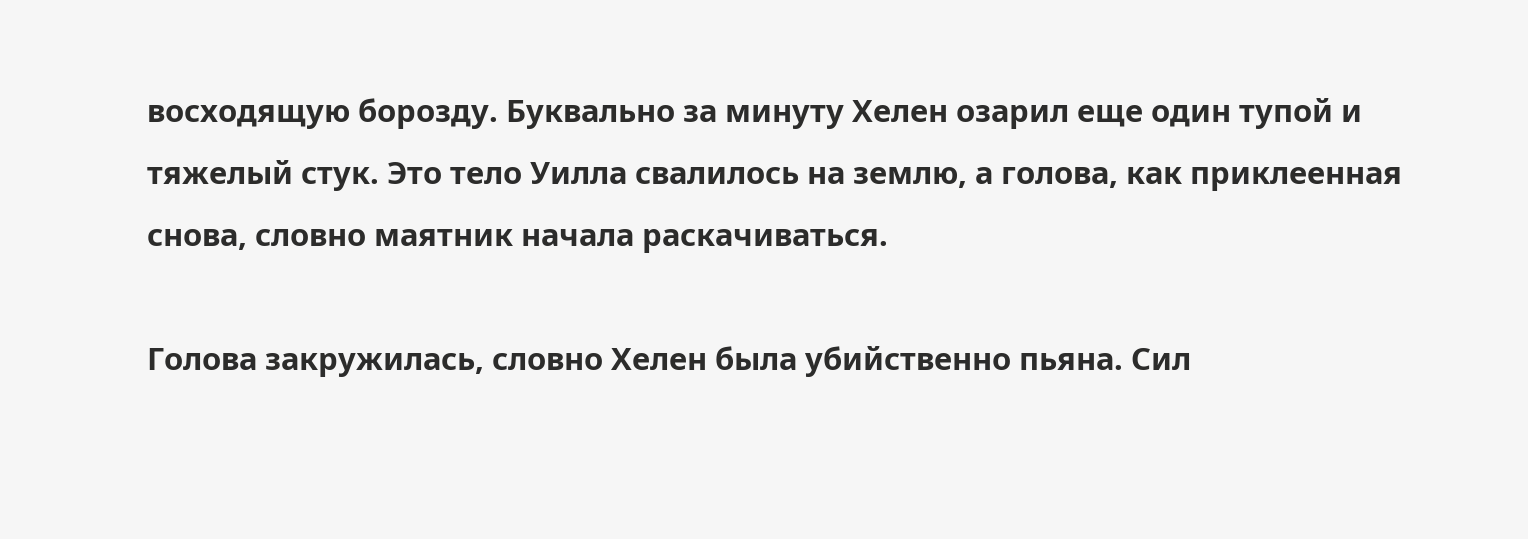восходящую борозду. Буквально за минуту Хелен озарил еще один тупой и тяжелый стук. Это тело Уилла свалилось на землю, а голова, как приклеенная снова, словно маятник начала раскачиваться.

Голова закружилась, словно Хелен была убийственно пьяна. Сил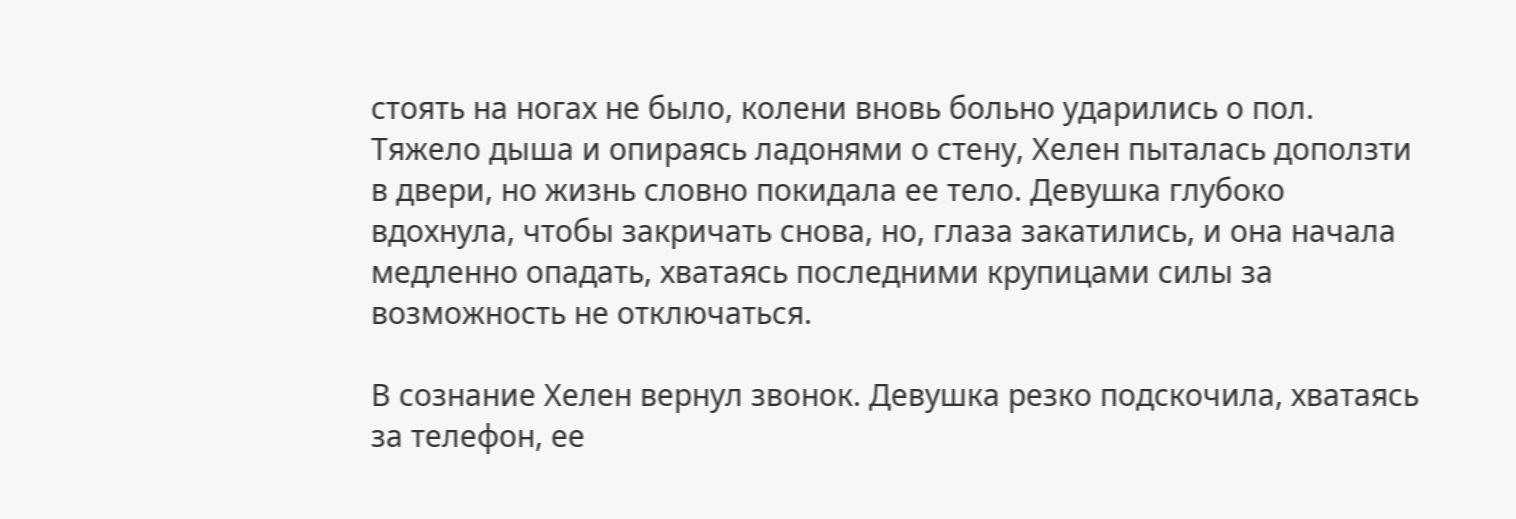стоять на ногах не было, колени вновь больно ударились о пол. Тяжело дыша и опираясь ладонями о стену, Хелен пыталась доползти в двери, но жизнь словно покидала ее тело. Девушка глубоко вдохнула, чтобы закричать снова, но, глаза закатились, и она начала медленно опадать, хватаясь последними крупицами силы за возможность не отключаться.

В сознание Хелен вернул звонок. Девушка резко подскочила, хватаясь за телефон, ее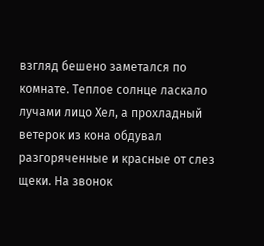взгляд бешено заметался по комнате. Теплое солнце ласкало лучами лицо Хел, а прохладный ветерок из кона обдувал разгоряченные и красные от слез щеки. На звонок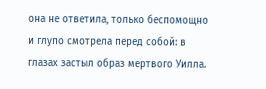она не ответила, только беспомощно и глупо смотрела перед собой: в глазах застыл образ мертвого Уилла.